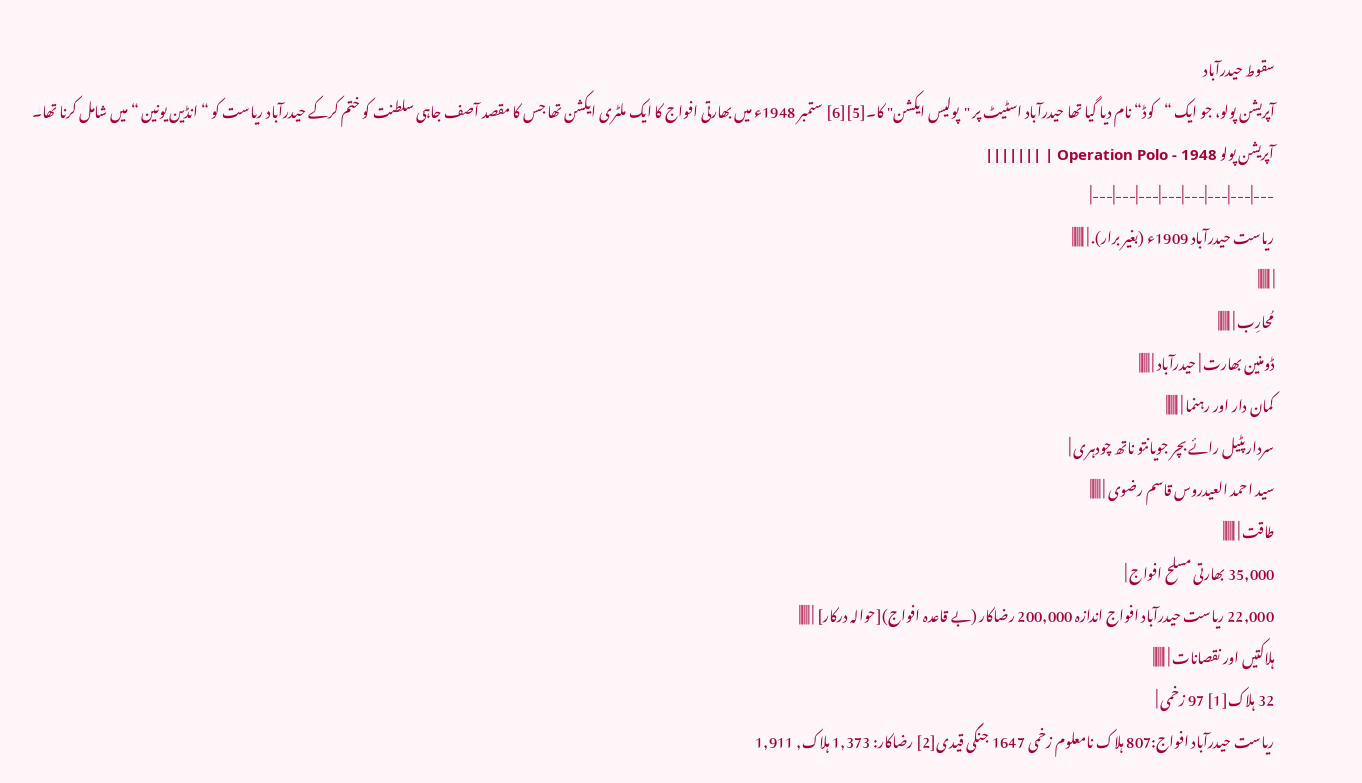سقوط حیدرآباد
آپریشن پولو، جو ایک “کوڈ“ نام دیا گیا تھا حیدرآباد اسٹیٹ پر "پولیس ایکشن" کا۔[5][6] ستمبر 1948ء میں بھارتی افواج کا ایک ملٹری ایکشن تھا جس کا مقصد آصف جاہی سلطنت کو ختم کرکے حیدرآباد ریاست کو “انڈین یونین “ میں شامل کرنا تھا۔
آپریشن پولو Operation Polo - 1948 | |||||||
---|---|---|---|---|---|---|---|
ریاست حیدرآباد 1909ء (بغیر برار). | |||||||
| |||||||
مُحارِب | |||||||
ڈومنین بھارت | حیدرآباد | ||||||
کمان دار اور رہنما | |||||||
سردار پٹیل رائے بچر جویانتو ناتھ چودہری |
سید احمد العیدروس قاسم رضوی | ||||||
طاقت | |||||||
35,000 بھارتی مسلح افواج |
22,000 ریاست حیدرآباد افواج اندازہ 200,000 رضاکار (بے قاعدہ افواج)[حوالہ درکار] | ||||||
ہلاکتیں اور نقصانات | |||||||
32 ہلاک[1] 97 زخمی |
ریاست حیدرآباد افواج:807 ہلاک نامعلوم زخمی 1647 جنگی قیدی[2] رضاکار: 1,373 ہلاک, 1,911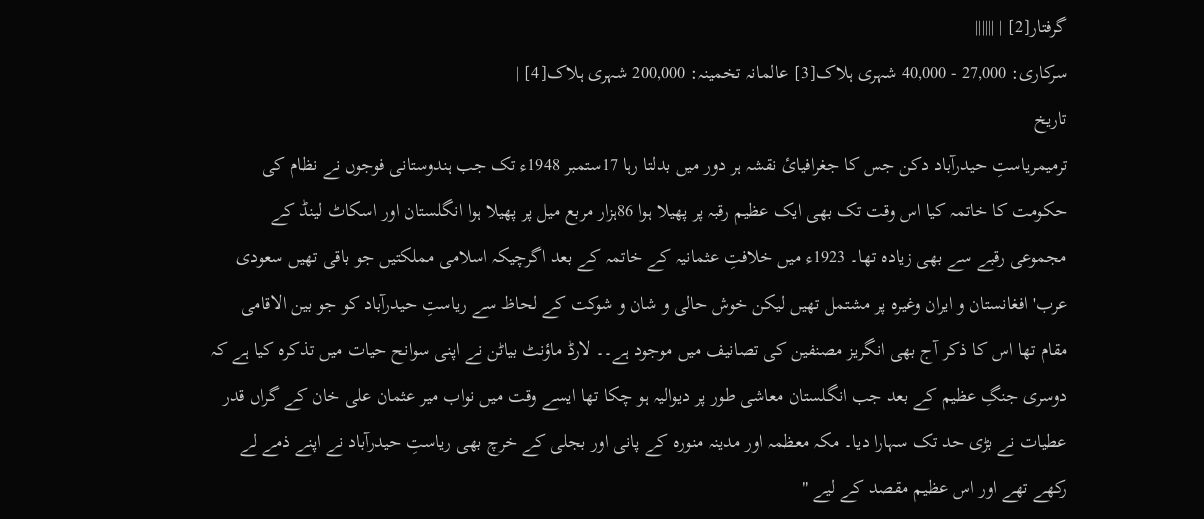گرفتار[2] | ||||||
سرکاری: 27,000 - 40,000 شہری ہلاک[3] عالمانہ تخمینہ: 200,000 شہری ہلاک[4] |
تاریخ
ترمیمریاستِ حیدرآباد دکن جس کا جغرافیائ نقشہ ہر دور میں بدلتا رہا 17ستمبر 1948ء تک جب ہندوستانی فوجوں نے نظام کی حکومت کا خاتمہ کیا اس وقت تک بھی ایک عظیم رقبہ پر پھیلا ہوا 86ہزار مربع میل پر پھیلا ہوا انگلستان اور اسکاٹ لینڈ کے مجموعی رقبے سے بھی زیادہ تھا۔ 1923ء میں خلافتِ عثمانیہ کے خاتمہ کے بعد اگرچیکہ اسلامی مملکتیں جو باقی تھیں سعودی عرب' افغانستان و ایران وغیرہ پر مشتمل تھیں لیکن خوش حالی و شان و شوکت کے لحاظ سے ریاستِ حیدرآباد کو جو بین الاقامی مقام تھا اس کا ذکر آج بھی انگریز مصنفین کی تصانیف میں موجود ہے۔۔ لارڈ ماؤنٹ بیاٹن نے اپنی سوانح حیات میں تذکرہ کیا ہے کہ دوسری جنگِ عظیم کے بعد جب انگلستان معاشی طور پر دیوالیہ ہو چکا تھا ایسے وقت میں نواب میر عثمان علی خان کے گراں قدر عطیات نے بڑی حد تک سہارا دیا۔ مکہ معظمہ اور مدینہ منورہ کے پانی اور بجلی کے خرچ بھی ریاستِ حیدرآباد نے اپنے ذمے لے رکھے تھے اور اس عظیم مقصد کے لیے "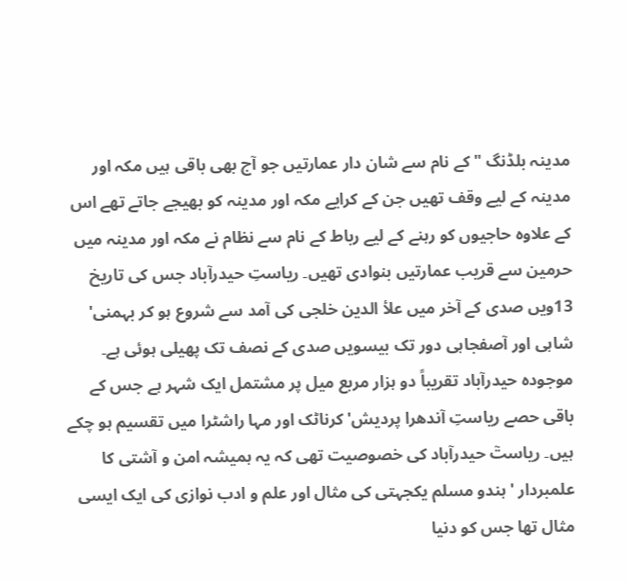مدینہ بلڈنگ " کے نام سے شان دار عمارتیں جو آج بھی باقی ہیں مکہ اور مدینہ کے لیے وقف تھیں جن کے کرایے مکہ اور مدینہ کو بھیجے جاتے تھے اس کے علاوہ حاجیوں کو رہنے کے لیے رباط کے نام سے نظام نے مکہ اور مدینہ میں حرمین سے قریب عمارتیں بنوادی تھیں۔ ریاستِ حیدرآباد جس کی تاریخ 13ویں صدی کے آخر میں علأ الدین خلجی کی آمد سے شروع ہو کر بہمنی' شاہی اور آصفجاہی دور تک بیسویں صدی کے نصف تک پھیلی ہوئی ہے۔ موجودہ حیدرآباد تقریباً دو ہزار مربع میل پر مشتمل ایک شہر ہے جس کے باقی حصے ریاستِ آندھرا پردیش' کرناٹک اور مہا راشٹرا میں تقسیم ہو چکے ہیں۔ ریاستٓ حیدرآباد کی خصوصیت تھی کہ یہ ہمیشہ امن و آشتی کا علمبردار ' ہندو مسلم یکجہتی کی مثال اور علم و ادب نوازی کی ایک ایسی مثال تھا جس کو دنیا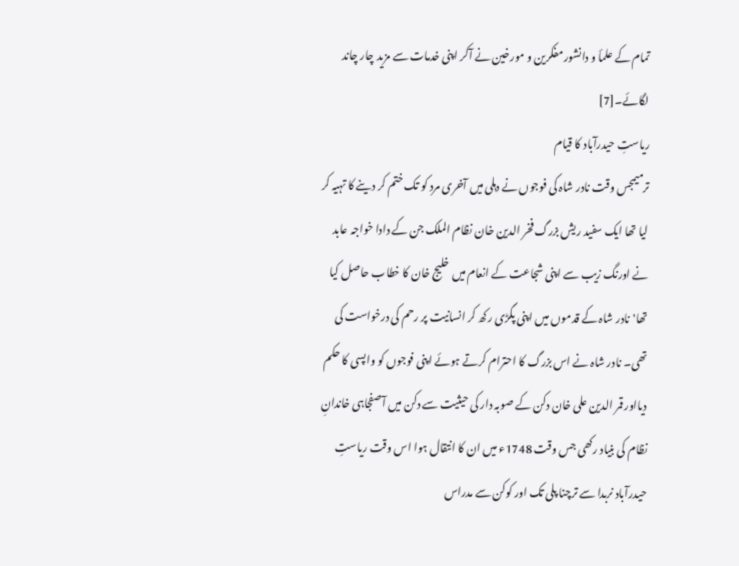تمام کے علمأ و دانشور مفکرین و مورخین نے آکر اپنی خدمات سے مزید چار چاند لگائے۔[7]
ریاستِ حیدرآباد کا قیام
ترمیمجس وقت نادر شاہ کی فوجوں نے دہلی میں آخری مرد کو تک ختم کر دینے کا تہیہ کر لیا تھا ایک سفید ریش بزرگ فخر الدین خان نظام الملک جن کے دادا خواجہ عابد نے اورنگ زیب سے اپنی شجاعت کے انعام میں خلیج خان کا خطاب حاصل کیا تھا'نادر شاہ کے قدموں میں اپنی پگڑی رکھ کر انسانیت پر رحم کی درخواست کی تھی۔ نادر شاہ نے اس بزرگ کا احترام کرتے ہوئے اپنی فوجوں کو واپسی کا حکم دیااور قمر الدین علی خان دکن کے صوبہ دار کی حیثیت سے دکن میں آصفجاہی خاندانِ نظام کی بنیاد رکھی جس وقت 1748ء میں ان کا انتقال ہوا اس وقت ریاستِ حیدرآباد نربدا سے ترچنا پلی تک اور کوکن سے مدراس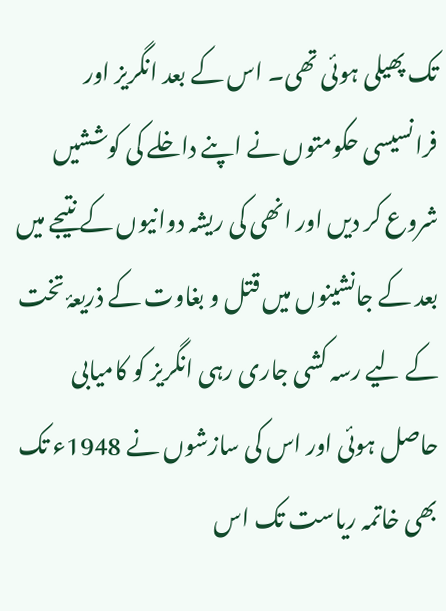تک پھیلی ہوئی تھی۔ اس کے بعد انگریز اور فرانسیسی حکومتوں نے اپنے داخلے کی کوششیں شروع کر دیں اور انھی کی ریشہ دوانیوں کے نتیجے میں بعد کے جانشینوں میں قتل و بغاوت کے ذریعۂ تخت کے لیے رسہ کشی جاری رہی انگریز کو کامیابی حاصل ہوئی اور اس کی سازشوں نے 1948ء تک بھی خاتمہ ریاست تک اس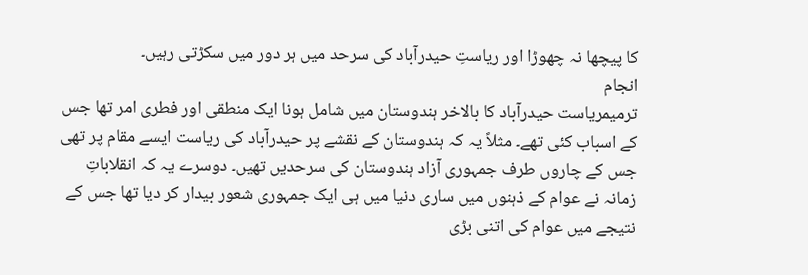کا پیچھا نہ چھوڑا اور ریاستِ حیدرآباد کی سرحد میں ہر دور میں سکڑتی رہیں۔
انجام
ترمیمریاست حیدرآباد کا بالاخر ہندوستان میں شامل ہونا ایک منطقی اور فطری امر تھا جس کے اسباب کئی تھے۔ مثلاً یہ کہ ہندوستان کے نقشے پر حیدرآباد کی ریاست ایسے مقام پر تھی جس کے چاروں طرف جمہوری آزاد ہندوستان کی سرحدیں تھیں۔ دوسرے یہ کہ انقلاباتِ زمانہ نے عوام کے ذہنوں میں ساری دنیا میں ہی ایک جمہوری شعور بیدار کر دیا تھا جس کے نتیجے میں عوام کی اتنی بڑی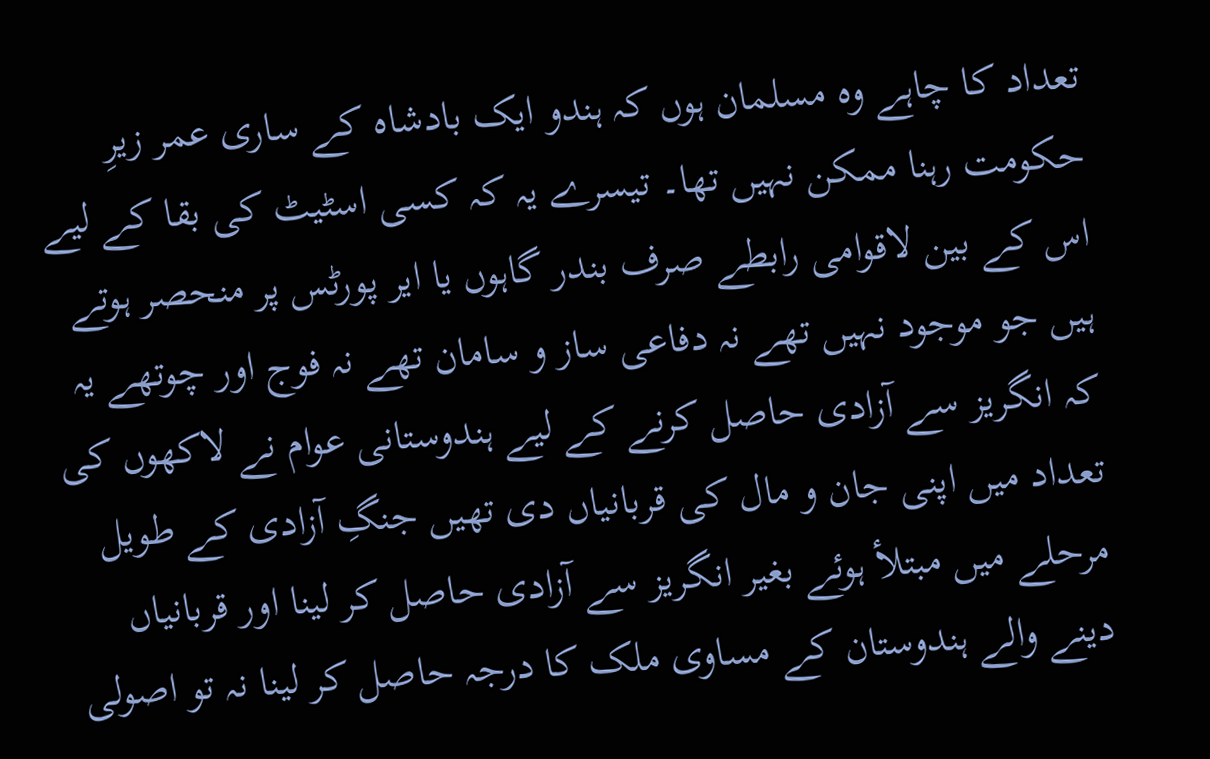تعداد کا چاہے وہ مسلمان ہوں کہ ہندو ایک بادشاہ کے ساری عمر زیرِ حکومت رہنا ممکن نہیں تھا۔ تیسرے یہ کہ کسی اسٹیٹ کی بقا کے لیے اس کے بین لاقوامی رابطے صرف بندر گاہوں یا ایر پورٹس پر منحصر ہوتے ہیں جو موجود نہیں تھے نہ دفاعی ساز و سامان تھے نہ فوج اور چوتھے یہ کہ انگریز سے آزادی حاصل کرنے کے لیے ہندوستانی عوام نے لاکھوں کی تعداد میں اپنی جان و مال کی قربانیاں دی تھیں جنگِ آزادی کے طویل مرحلے میں مبتلأ ہوئے بغیر انگریز سے آزادی حاصل کر لینا اور قربانیاں دینے والے ہندوستان کے مساوی ملک کا درجہ حاصل کر لینا نہ تو اصولی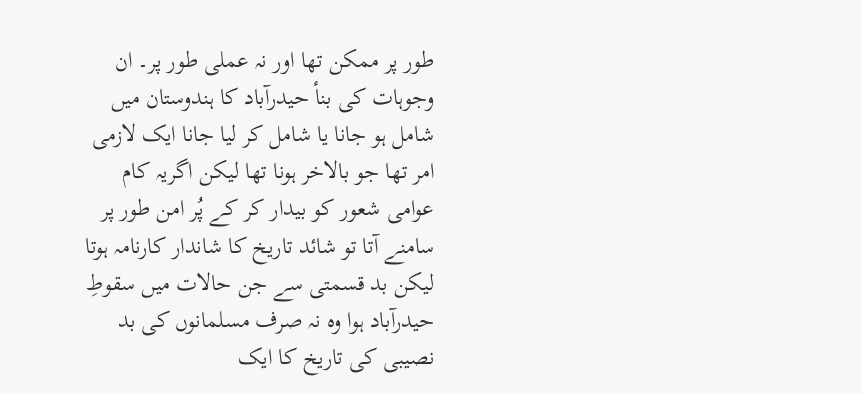طور پر ممکن تھا اور نہ عملی طور پر۔ ان وجوہات کی بنأ حیدرآباد کا ہندوستان میں شامل ہو جانا یا شامل کر لیا جانا ایک لازمی امر تھا جو بالاخر ہونا تھا لیکن اگریہ کام عوامی شعور کو بیدار کر کے پُر امن طور پر سامنے آتا تو شائد تاریخ کا شاندار کارنامہ ہوتا لیکن بد قسمتی سے جن حالات میں سقوطِ حیدرآباد ہوا وہ نہ صرف مسلمانوں کی بد نصیبی کی تاریخ کا ایک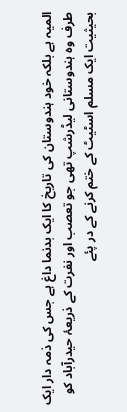المیہ ہے بلکہ خود ہندوستان کی تاریخ کا ایک بدنما داغ ہے جس کی ذمہ دار ایک طرف وہ ہندوستانی لیڈرشپ تھی جو تعصب اور نفرت کے ذریعۂ حیدرآباد کو بحیثیت ایک مسلم اسٹیٹ کے ختم کرنے کے در پئے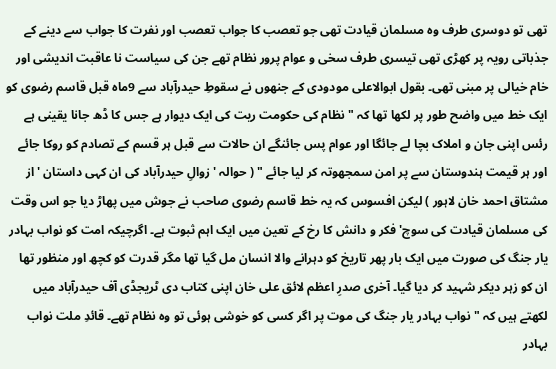تھی تو دوسری طرف وہ مسلمان قیادت تھی جو تعصب کا جواب تعصب اور نفرت کا جواب سے دینے کے جذباتی رویہ پر کھڑی تھی تیسری طرف سخی و عوام پرور نظام تھے جن کی سیاست نا عاقبت اندیشی اور خام خیالی پر مبنی تھی۔ بقول ابوالاعلی مودودی کے جنھوں نے سقوطِ حیدرآباد سے 9ماہ قبل قاسم رضوی کو ایک خط میں واضح طور پر لکھا تھا کہ " نظام کی حکومت ریت کی ایک دیوار ہے جس کا ڈھ جانا یقینی ہے رئس اپنی جان و املاک بچا لے جائگا اور عوام پس جائنگے ان حالات سے قبل ہر قسم کے تصادم کو روکا جائے اور ہر قیمت ہندوستان سے پر امن سمجھوتہ کر لیا جائے " ( حوالہ ' زوالِ حیدرآباد کی ان کہی داستان ' از مشتاق احمد خان لاہور ) لیکن افسوس کہ یہ خط قاسم رضوی صاحب نے جوش میں پھاڑ دیا جو اس وقت کی مسلمان قیادت کی سوچ' فکر و دانش کا رخ کے تعین میں ایک اہم ثبوت ہے۔ اگرچیکہ امت کو نواب بہادر یار جنگ کی صورت میں ایک بار پھر تاریخ کو دہرانے والا انسان مل گیا تھا مگر قدرت کو کچھ اور منظور تھا ان کو زہر دیکر شہید کر دیا گیا۔ آخری صدرِ اعظم لائق علی خان اپنی کتاب دی ٹریجڈی آف حیدرآباد میں لکھتے ہیں کہ " نواب بہادر یار جنگ کی موت پر اگر کسی کو خوشی ہوئی تو وہ نظام تھے۔ قائدِ ملت نواب بہادر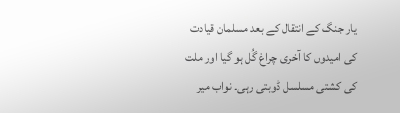یار جنگ کے انتقال کے بعد مسلمان قیادت کی امیدوں کا آخری چراغ گُل ہو گیا اور ملت کی کشتی مسلسل ڈوبتی رہی۔ نواب میر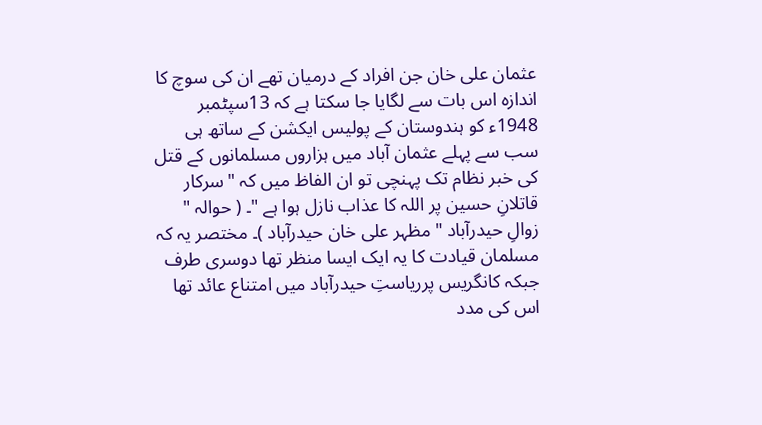عثمان علی خان جن افراد کے درمیان تھے ان کی سوچ کا اندازہ اس بات سے لگایا جا سکتا ہے کہ 13سپٹمبر 1948ء کو ہندوستان کے پولیس ایکشن کے ساتھ ہی سب سے پہلے عثمان آباد میں ہزاروں مسلمانوں کے قتل کی خبر نظام تک پہنچی تو ان الفاظ میں کہ " سرکار قاتلانِ حسین پر اللہ کا عذاب نازل ہوا ہے "۔ ( حوالہ " زوالِ حیدرآباد " مظہر علی خان حیدرآباد )۔ مختصر یہ کہ مسلمان قیادت کا یہ ایک ایسا منظر تھا دوسری طرف جبکہ کانگریس پرریاستِ حیدرآباد میں امتناع عائد تھا اس کی مدد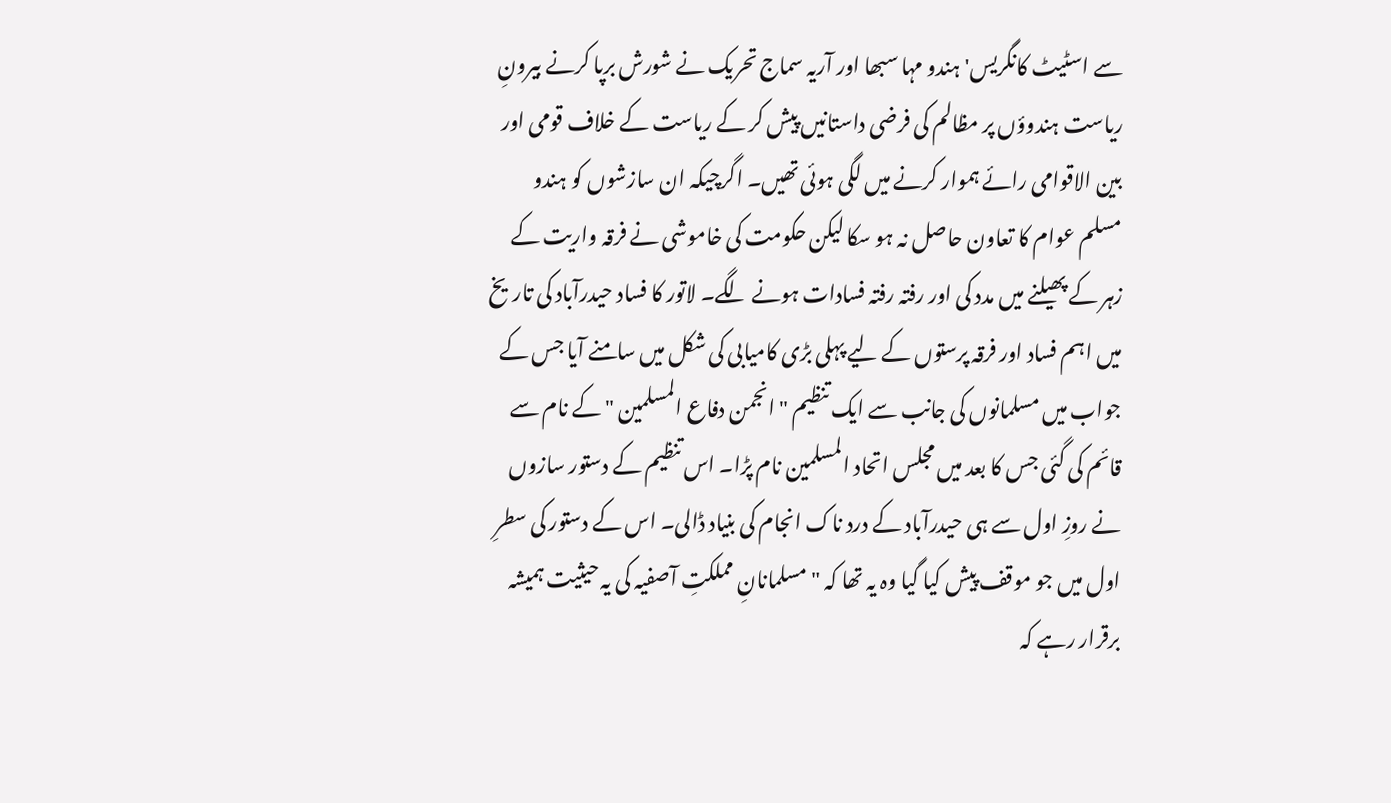سے اسٹیٹ کانگریس' ہندو مہا سبھا اور آریہ سماج تحریک نے شورش برپا کرنے بیرونِ ریاست ہندوؤں پر مظالم کی فرضی داستانیں پیش کر کے ریاست کے خلاف قومی اور بین الاقوامی رائے ہموار کرنے میں لگی ہوئی تھیں۔ اگرچیکہ ان سازشوں کو ہندو مسلم عوام کا تعاون حاصل نہ ہو سکا لیکن حکومت کی خاموشی نے فرقہ واریت کے زہر کے پھیلنے میں مدد کی اور رفتہ رفتہ فسادات ہونے لگے۔ لاتور کا فساد حیدرآباد کی تاریخ میں اہم فساد اور فرقہ پرستوں کے لیے پہلی بڑی کامیابی کی شکل میں سامنے آیا جس کے جواب میں مسلمانوں کی جانب سے ایک تنظیم " انجمن دفاع المسلمین " کے نام سے قائم کی گئی جس کا بعد میں مجلس اتحاد المسلمین نام پڑا۔ اس تنظیم کے دستور سازوں نے روزِ اول سے ہی حیدرآباد کے درد ناک انجام کی بنیاد ڈالی۔ اس کے دستور کی سطرِ اول میں جو موقف پیش کیا گیا وہ یہ تھا کہ " مسلمانانِ مملکتِ آصفیہ کی یہ حیثیت ہمیشہ برقرار رہے کہ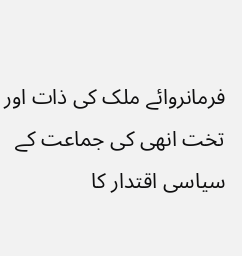فرمانروائے ملک کی ذات اور تخت انھی کی جماعت کے سیاسی اقتدار کا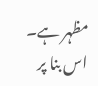مظہر ہے۔ اس بنا پر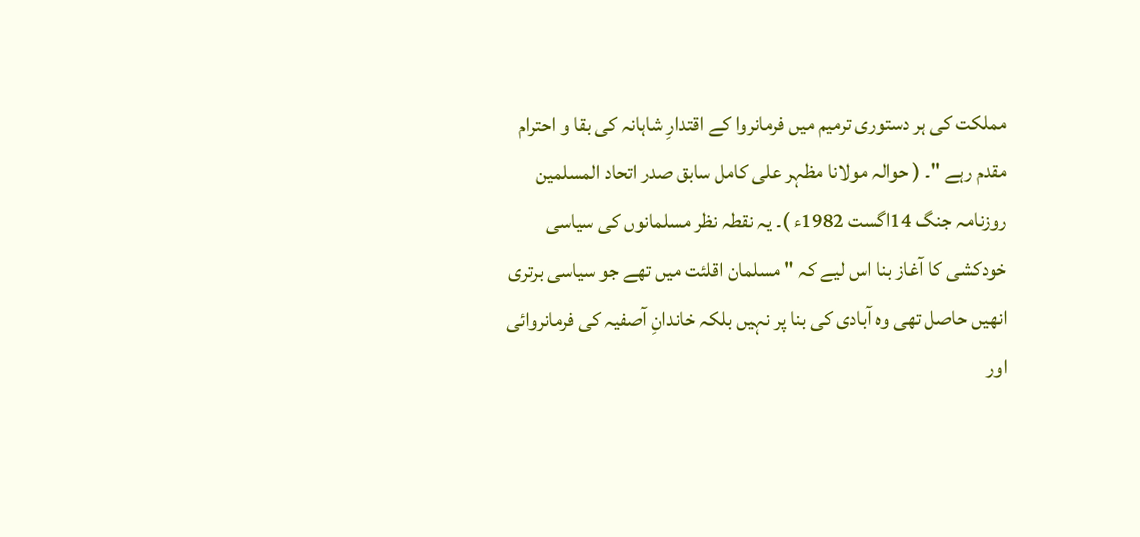مملکت کی ہر دستوری ترمیم میں فرمانروا کے اقتدارِ شاہانہ کی بقا و احترام مقدم رہے "۔ ( حوالہ مولانا مظہر علی کامل سابق صدر اتحاد المسلمین روزنامہ جنگ 14اگست 1982ء )۔ یہ نقطہ نظر مسلمانوں کی سیاسی خودکشی کا آغاز بنا اس لیے کہ " مسلمان اقلئت میں تھے جو سیاسی برتری انھیں حاصل تھی وہ آبادی کی بنا پر نہیں بلکہ خاندانِ آصفیہ کی فرمانروائی اور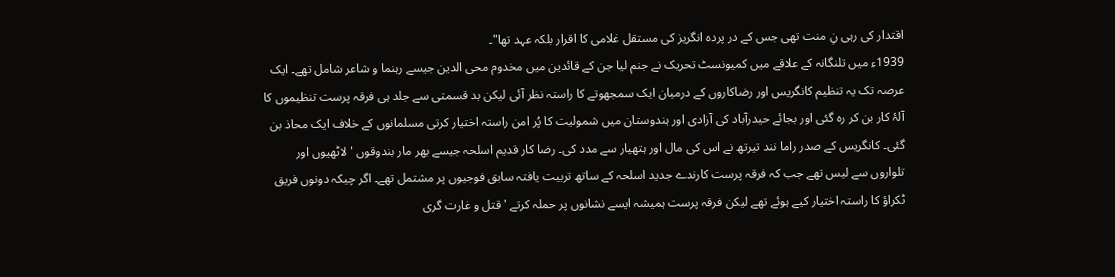اقتدار کی رہی نِ منت تھی جس کے در پردہ انگریز کی مستقل غلامی کا اقرار بلکہ عہد تھا"۔
1939ء میں تلنگانہ کے علاقے میں کمیونسٹ تحریک نے جنم لیا جن کے قائدین میں مخدوم محی الدین جیسے رہنما و شاعر شامل تھے۔ ایک عرصہ تک یہ تنظیم کانگریس اور رضاکاروں کے درمیان ایک سمجھوتے کا راستہ نظر آئی لیکن بد قسمتی سے جلد ہی فرقہ پرست تنظیموں کا آلۂ کار بن کر رہ گئی اور بجائے حیدرآباد کی آزادی اور ہندوستان میں شمولیت کا پُر امن راستہ اختیار کرتی مسلمانوں کے خلاف ایک محاذ بن گئی۔ کانگریس کے صدر راما نند تیرتھ نے اس کی مال اور ہتھیار سے مدد کی۔ رضا کار قدیم اسلحہ جیسے بھر مار بندوقوں ' لاٹھیوں اور تلواروں سے لیس تھے جب کہ فرقہ پرست کارندے جدید اسلحہ کے ساتھ تربیت یافتہ سابق فوجیوں پر مشتمل تھے۔ اگر چیکہ دونوں فریق ٹکراؤ کا راستہ اختیار کیے ہوئے تھے لیکن فرقہ پرست ہمیشہ ایسے نشانوں پر حملہ کرتے ' قتل و غارت گری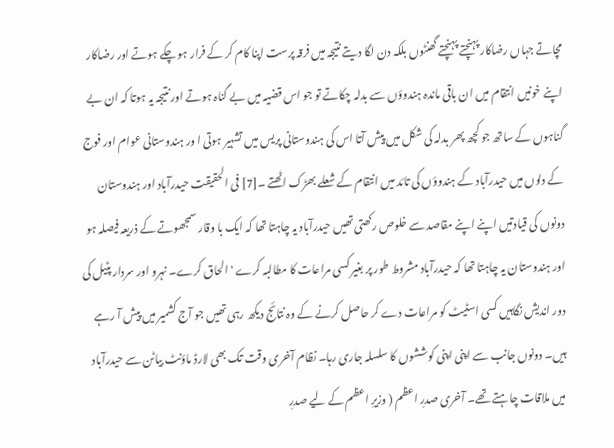مچاتے جہاں رضاکار پہنچتے پہنچتے گھنٹوں بلکہ دن لگا دیتے نتیجہ میں فرقہ پرست اپنا کام کر کے فرار ہو چکے ہوتے اور رضاکار اپنے خونیں انتقام میں ان باقی ماندہ ہندوؤں سے بدلہ چکاتے تو جو اس قضیہ میں بے گناہ ہوتے اور نتیجہ یہ ہوتا کہ ان بے گناہوں کے ساتھ جو کچھ پھر بدلہ کی شکل میں پیش آتا اس کی ہندوستانی پریس میں تشہیر ہوتی ا ور ہندوستانی عوام اور فوج کے دلوں میں حیدرآباد کے ہندوؤں کی تائد میں انتقام کے شعلے بھڑک اٹھتے ۔[7] فی الحقیقت حیدرآباد اور ہندوستان دونوں کی قیادتیں اپنے اپنے مقاصد سے خلوص رکھتی تھیں حیدرآباد یہ چاہتا تھا کہ ایک با وقار سمجھوتے کے ذریعہ فیصلہ ہو اور ہندوستان یہ چاہتا تھا کہ حیدرآباد مشروط طور پر بغیر کسی مراعات کا مطالبہ کرے ' الحاق کرے۔ نہرو اور سردار پٹیل کی دور اندیش نگاہیں کسی اسٹیٹ کو مراعات دے کر حاصل کرنے کے وہ نتائج دیکھ رہی تھیں جو آج کشمیر میں پیش آ رہے ہیں۔ دونوں جانب سے اپنی اپنی کوششوں کا سلسلہ جاری رہا۔ نظام آخری وقت تک بھی لارڈ ماؤنٹ بیاٹن سے حیدرآباد میں ملاقات چاہتے تھے۔ آخری صدرِ اعظم ( وزیرِ اعظم کے لیے صدرِ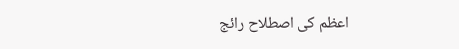اعظم کی اصطلاح رائج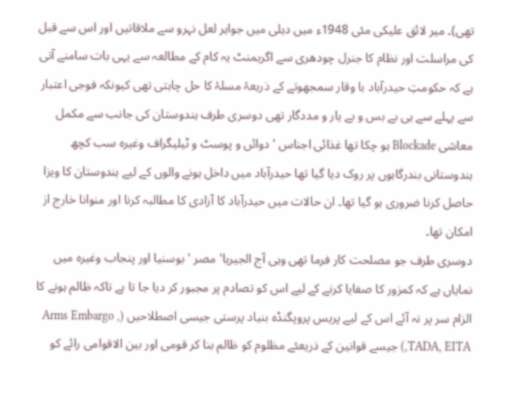تھی)۔ میر لائق علیکی مئی 1948ء میں دہلی میں جواہر لعل نہرو سے ملاقاتیں اور اس سے قبل کی مراسلت اور نظام کا جنرل چودھری سے اگریمنٹ یہ کام کے مطالعہ سے یہی بات سامنے آتی ہے کہ حکومتِ حیدرآباد با وقار سمجھوتے کے ذریعۂ مسلۂ کا حل چاہتی تھی کیونکہ فوجی اعتبار سے پہلے سے ہی بے بس و بے یار و مددگار تھی دوسری طرف ہندوستان کی جانب سے مکمل معاشی Blockade ہو چکا تھا غذائی اجناس ' دوائں و پوسٹ و ٹیلیگراف وغیرہ سب کچھ ہندوستانی بندرگاہوں پر روک دیا گیا تھا حیدرآباد میں داخل ہونے والوں کے لیے ہندوستان کا ویزا حاصل کرنا ضروری ہو گیا تھا۔ ان حالات میں حیدرآباد کا آزادی کا مطالبہ کرنا اور منوانا خارج از امکان تھا۔
دوسری طرف جو مصلحت کار فرما تھی وہی آج الجیریا' مصر ' بوسنیا اور پنجاب وغیرہ میں نمایاں ہے کہ کمزور کا صفایا کرنے کے لیے اس کو تصادم پر مجبور کر دیا جا تا ہے تاکہ ظالم ہونے کا الزام سر پر نہ آئے اس کے لیے پریس پروپگنڈہ بنیاد پرستی جیسی اصطلاحیں (Arms Embargo , TADA, EITA,) جیسے قوانین کے ذریعئے مظلوم کو ظالم بنا کر قومی اور بین الاقوامی رائے کو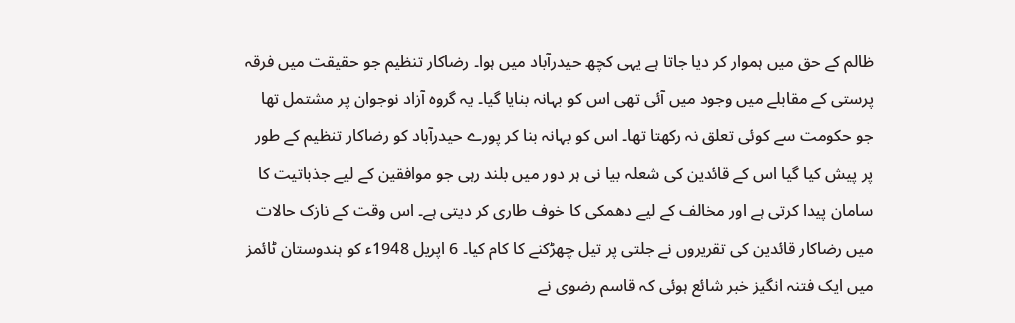ظالم کے حق میں ہموار کر دیا جاتا ہے یہی کچھ حیدرآباد میں ہوا۔ رضاکار تنظیم جو حقیقت میں فرقہ پرستی کے مقابلے میں وجود میں آئی تھی اس کو بہانہ بنایا گیا۔ یہ گروہ آزاد نوجوان پر مشتمل تھا جو حکومت سے کوئی تعلق نہ رکھتا تھا۔ اس کو بہانہ بنا کر پورے حیدرآباد کو رضاکار تنظیم کے طور پر پیش کیا گیا اس کے قائدین کی شعلہ بیا نی ہر دور میں بلند رہی جو موافقین کے لیے جذباتیت کا سامان پیدا کرتی ہے اور مخالف کے لیے دھمکی کا خوف طاری کر دیتی ہے۔ اس وقت کے نازک حالات میں رضاکار قائدین کی تقریروں نے جلتی پر تیل چھڑکنے کا کام کیا۔ 6 اپریل 1948ء کو ہندوستان ٹائمز میں ایک فتنہ انگیز خبر شائع ہوئی کہ قاسم رضوی نے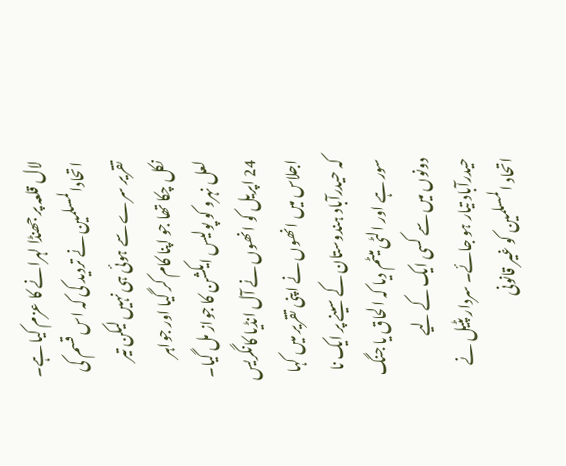لال قلعہ پر جھنڈا لہرانے کا عزم کیا ہے۔ اتحادالمسلمین نے تردید کی کہ اس قسم کی تقریر سرے سے ہوئی ہی نہیں لیکن تیر نکل چکا تھا جو اپنا کام کر گیا اور جواہر لعل نہرو کو پولیس ایکشن کا جواز مل گیا۔ 24 اپریل کو انھوں نے آل انڈیا کانگریس اجلاس میں انھوں نے اپنی تقریر میں کہا کہ حیدرآباد ہندوستان کے سینے پر ایک نا سور ہے اور الٹی میٹم دیا کہ الحاق یا جنگ دونوں میں سے کسی ایک کے لیے حیدرآباد تیار ہو جائے۔ سردار پٹیل نے اتحاد المسلمین کو غیر قانونی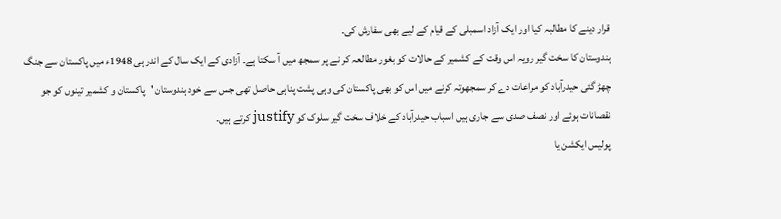قرار دینے کا مطالبہ کیا اور ایک آزاد اسمبلی کے قیام کے لیے بھی سفارش کی۔
ہندوستان کا سخت گیر رویہ اس وقت کے کشمیر کے حالات کو بغور مطالعہ کر نے پر سمجھ میں آ سکتا ہے۔ آزادی کے ایک سال کے اندر ہی 1948ء میں پاکستان سے جنگ چھڑ گئی حیدرآباد کو مراعات دے کر سمجھوتہ کرنے میں اس کو بھی پاکستان کی وہی پشت پناہی حاصل تھی جس سے خود ہندوستان 'پاکستان و کشمیر تینوں کو جو نقصانات ہوئے اور نصف صدی سے جاری ہیں اسباب حیدرآباد کے خلاف سخت گیر سلوک کو justify کرتے ہیں۔
پولیس ایکشن یا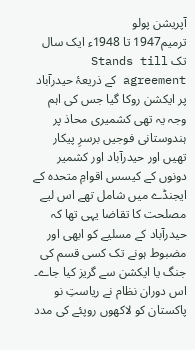آپریشن پولو
ترمیم1947 تا 1948ء ایک سال تک Stands till agreement کے ذریعۂ حیدرآباد پر ایکشن روکا گیا جس کی اہم وجہ یہ تھی کشمیری محاذ پر ہندوستانی فوجیں برسرِ پیکار تھیں اور حیدرآباد اور کشمیر دونوں کے کیسس اقوامِ متحدہ کے ایجنڈے میں شامل تھے اس لیے مصلحت کا تقاضا یہی تھا کہ حیدرآباد کے مسلیے کو ابھی اور مضبوط ہونے تک کسی قسم کی جنگ یا ایکشن سے گریز کیا جاے۔ اس دوران نظام نے ریاستِ نو پاکستان کو لاکھوں روپئے کی مدد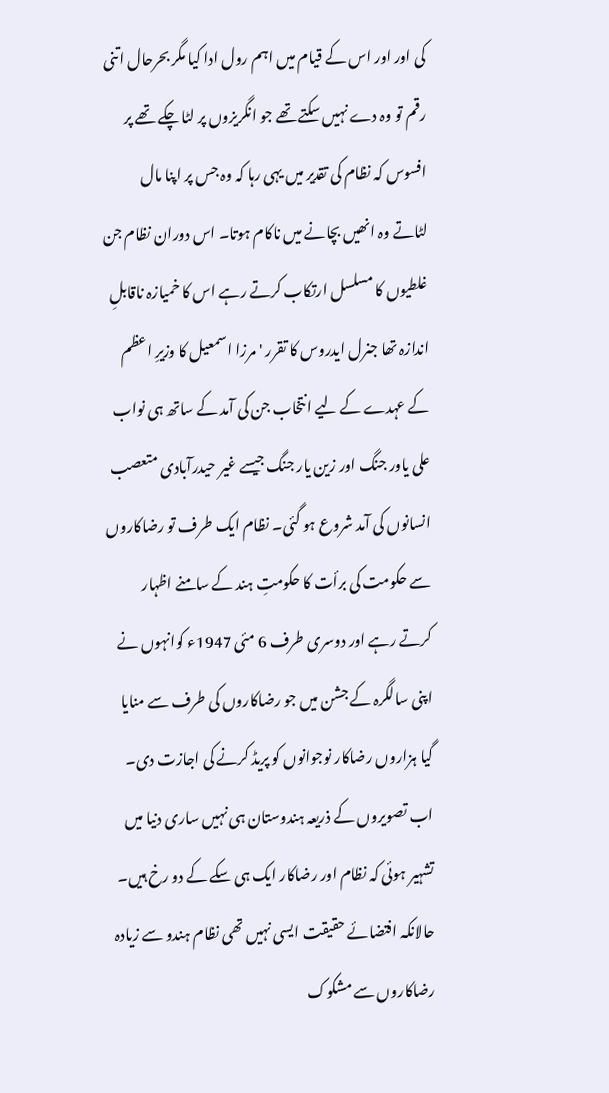کی اور اور اس کے قیام میں اہم رول ادا کیا مگر بحرحال اتنی رقم تو وہ دے نہیں سکتے تھے جو انگریزوں پر لٹا چکے تھے پر افسوس کہ نظام کی تقدیر میں یہی رہا کہ وہ جس پر اپنا مال لٹاتے وہ انھیں بچانے میں ناکام ہوتا۔ اس دوران نظام جن غلطیوں کا مسلسل ارتکاب کرتے رہے اس کا خمیازہ ناقابلِ اندازہ تھا جنرل ایدروس کا تقرر ' مرزا اسمعیل کا وزیرِ اعظم کے عہدے کے لیے انتخاب جن کی آمد کے ساتھ ہی نواب علی یاور جنگ اور زین یار جنگ جیسے غیر حیدرآبادی متعصب انسانوں کی آمد شروع ہو گئی۔ نظام ایک طرف تو رضاکاروں سے حکومت کی برأت کا حکومتِ ہند کے سامنے اظہار کرتے رہے اور دوسری طرف 6 مئی 1947ء کوانہوں نے اپنی سالگرہ کے جشن میں جو رضاکاروں کی طرف سے منایا گیا ہزاروں رضاکار نوجوانوں کو پریڈ کرنے کی اجازت دی۔ اب تصویروں کے ذریعہ ہندوستان ہی نہیں ساری دنیا میں تشہیر ہوئی کہ نظام اور رضاکار ایک ہی سکے کے دو رخ ہیں۔ حالانکہ افتضائے حقیقت ایسی نہیں تھی نظام ہندو سے زیادہ رضاکاروں سے مشکوک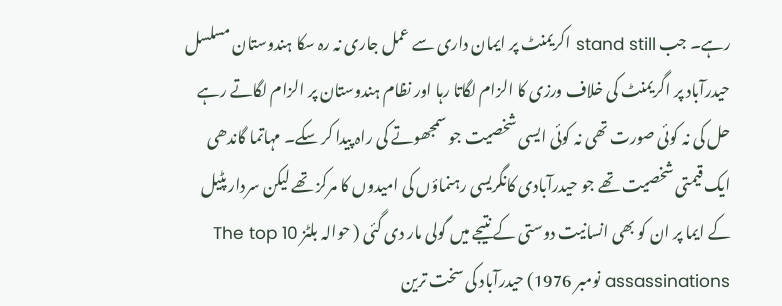رہے۔ جب stand still اکریمنٹ پر ایمان داری سے عمل جاری نہ رہ سکا ہندوستان مسلسل حیدرآباد پر اگریمنٹ کی خلاف ورزی کا الزام لگاتا رہا اور نظام ہندوستان پر الزام لگاتے رہے حل کی نہ کوئی صورت تھی نہ کوئی ایسی شخصیت جو سمجھوتے کی راہ پیدا کر سکے۔ مہاتما گاندھی ایک قیمتی شخصیت تھے جو حیدرآبادی کانگریسی رہنماؤں کی امیدوں کا مرکز تھے لیکن سردار پٹیل کے ایما پر ان کو بھی انسانیت دوستی کے نتیجے میں گولی مار دی گئی ( حوالہ بلٹز The top 10 assassinations نومبر 1976) حیدرآباد کی سخت ترین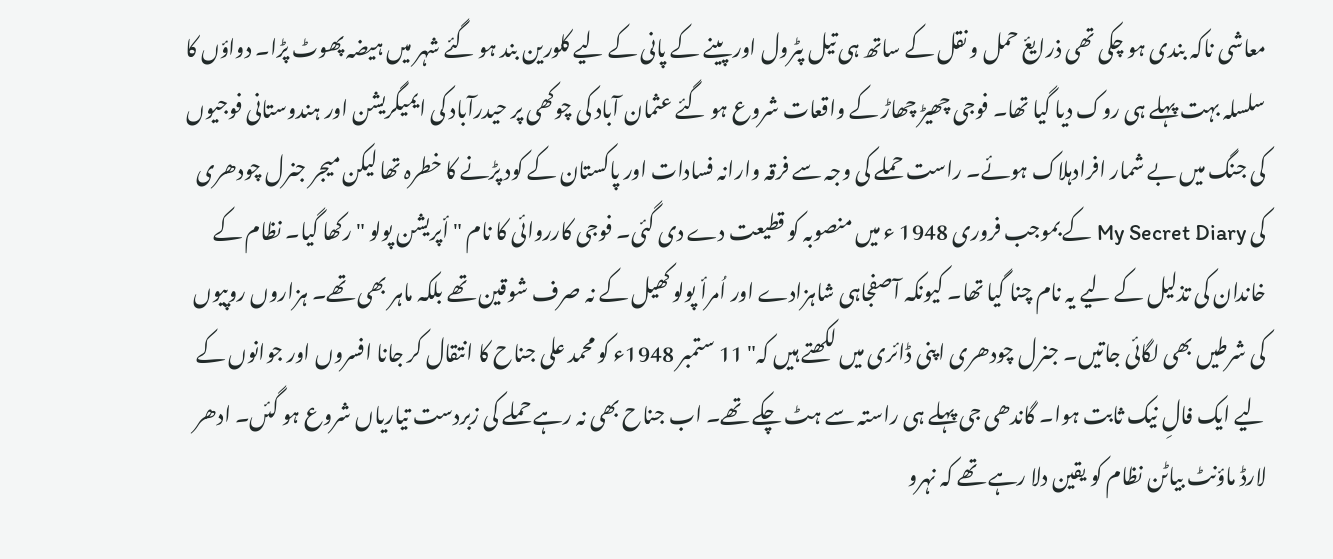معاشی ناکہ بندی ہو چکی تھی ذرایعٔ حمل و نقل کے ساتھ ہی تیل پٹرول اور پینے کے پانی کے لیے کلورین بند ہو گئے شہر میں ہیضہ پھوٹ پڑا۔ دواؤں کا سلسلہ بہت پہلے ہی روک دیا گیا تھا۔ فوجی چھیڑ چھاڑ کے واقعات شروع ہو گئے عثمان آباد کی چوکھی پر حیدرآباد کی ایمیگریشن اور ہندوستانی فوجیوں کی جنگ میں بے شمار افرادہلاک ہوئے۔ راست حملے کی وجہ سے فرقہ وارانہ فسادات اور پاکستان کے کود پڑنے کا خطرہ تھا لیکن میجر جنرل چودھری کی My Secret Diary کے بموجب فروری 1948 ء میں منصوبہ کو قطیعت دے دی گئی۔ فوجی کارروائی کا نام " أپریشن پولو " رکھا گیا۔ نظام کے خاندان کی تذلیل کے لیے یہ نام چنا گیا تھا۔ کیونکہ آصفجاہی شاہزادے اور اُمرأ پولو کھیل کے نہ صرف شوقین تھے بلکہ ماہر بھی تھے۔ ہزاروں روپیوں کی شرطیں بھی لگائی جاتیں۔ جنرل چودھری اپنی ڈائری میں لکھتے ہیں کہ" 11 ستمبر 1948ء کو محمد علی جناح کا انتقال کر جانا افسروں اور جوانوں کے لیے ایک فالِ نیک ثابت ہوا۔ گاندھی جی پہلے ہی راستہ سے ہٹ چکے تھے۔ اب جناح بھی نہ رہے حملے کی زبردست تیاریاں شروع ہو گئں۔ ادھر لارڈ ماؤنٹ بیاٹن نظام کو یقین دلا رہے تھے کہ نہرو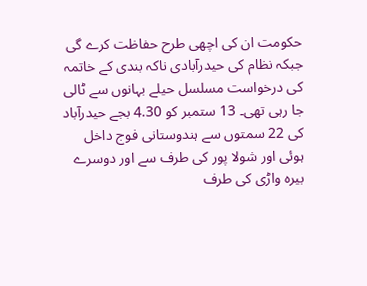حکومت ان کی اچھی طرح حفاظت کرے گی جبکہ نظام کی حیدرآبادی ناکہ بندی کے خاتمہ کی درخواست مسلسل حیلے بہانوں سے ٹالی جا رہی تھی۔ 13 ستمبر کو 4.30 بجے حیدرآباد کی 22 سمتوں سے ہندوستانی فوج داخل ہوئی اور شولا پور کی طرف سے اور دوسرے بیرہ واڑی کی طرف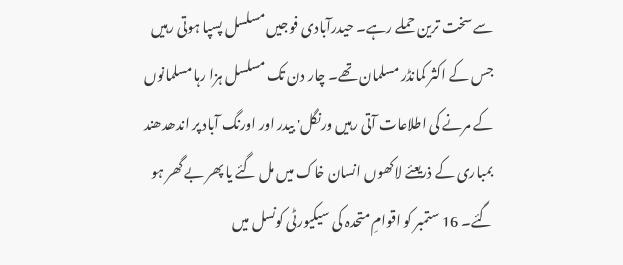سے سخت ترین حملے رہے۔ حیدرآبادی فوجیں مسلسل پسپا ہوتی رہیں جس کے اکثر کمانڈر مسلمان تھے۔ چار دن تک مسلسل ہزا رہا مسلمانوں کے مرنے کی اطلاعات آتی رہیں ورنگل' بیدر اور اورنگ آباد پر اندھدھند بمباری کے ذریعئے لاکھوں انسان خاک میں مل گئے یا پھر بے گھر ہو گئے۔ 16 ستمبر کو اقوامِ متحدہ کی سیکیورٹی کونسل میں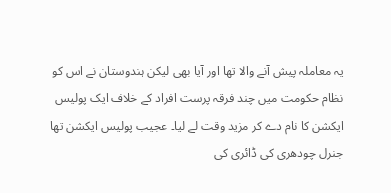یہ معاملہ پیش آنے والا تھا اور آیا بھی لیکن ہندوستان نے اس کو نظام حکومت میں چند فرقہ پرست افراد کے خلاف ایک پولیس ایکشن کا نام دے کر مزید وقت لے لیا۔ عجیب پولیس ایکشن تھا جنرل چودھری کی ڈائری کی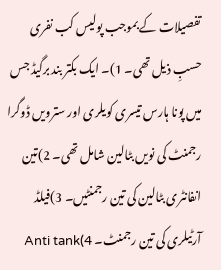تفصیلات کے بموجب پولیس کب نفری حسبِ ذیل تھی۔ 1)۔ ایک بکتر بند برگیڈ جس میں پونا ہارس تیسری کویلری اور سترویں ڈوگرا رجمنٹ کی نویں بٹالین شامل تھی۔ 2)تین انفانٹری بٹالین کی تین رجمنٹیں۔ 3)فیلڈ آرٹیلری کی تین رجمنٹ۔ 4)Anti tank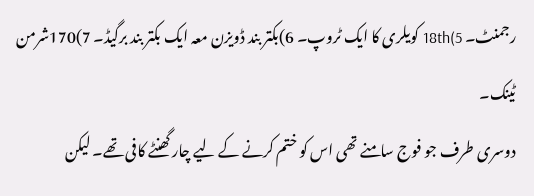رجمنٹ۔ 5)18th کویلری کا ایک ٹروپ۔ 6)بکتر بند ڈویزن معہ ایک بکتر بند برگیڈ۔ 7)170شرمن ٹینک۔
دوسری طرف جو فوج سامنے تھی اس کو ختم کرنے کے لیے چار گھنٹے کافی تھے۔ لیکن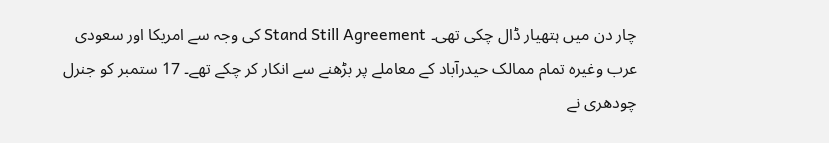چار دن میں ہتھیار ڈال چکی تھی۔ Stand Still Agreement کی وجہ سے امریکا اور سعودی عرب وغیرہ تمام ممالک حیدرآباد کے معاملے پر بڑھنے سے انکار کر چکے تھے۔ 17 ستمبر کو جنرل چودھری نے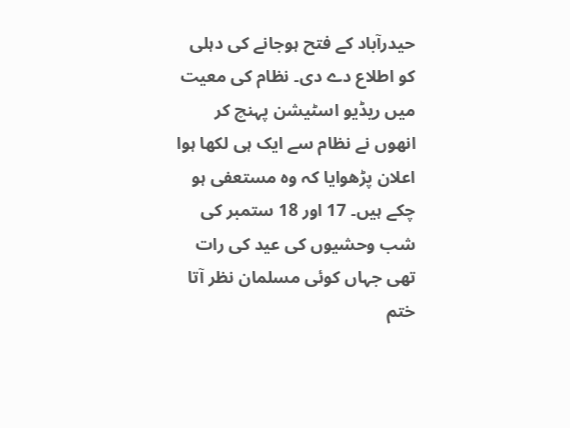حیدرآباد کے فتح ہوجانے کی دہلی کو اطلاع دے دی۔ نظام کی معیت میں ریڈیو اسٹیشن پہنچ کر انھوں نے نظام سے ایک ہی لکھا ہوا اعلان پڑھوایا کہ وہ مستعفی ہو چکے ہیں۔ 17 اور 18 ستمبر کی شب وحشیوں کی عید کی رات تھی جہاں کوئی مسلمان نظر آتا ختم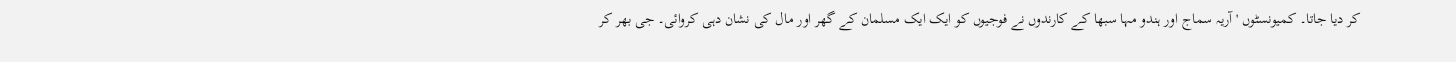کر دیا جاتا۔ کمیونسٹوں ' آریہ سماج اور ہندو مہا سبھا کے کارندوں نے فوجیوں کو ایک ایک مسلمان کے گھر اور مال کی نشان دہی کروائی۔ جی بھر کر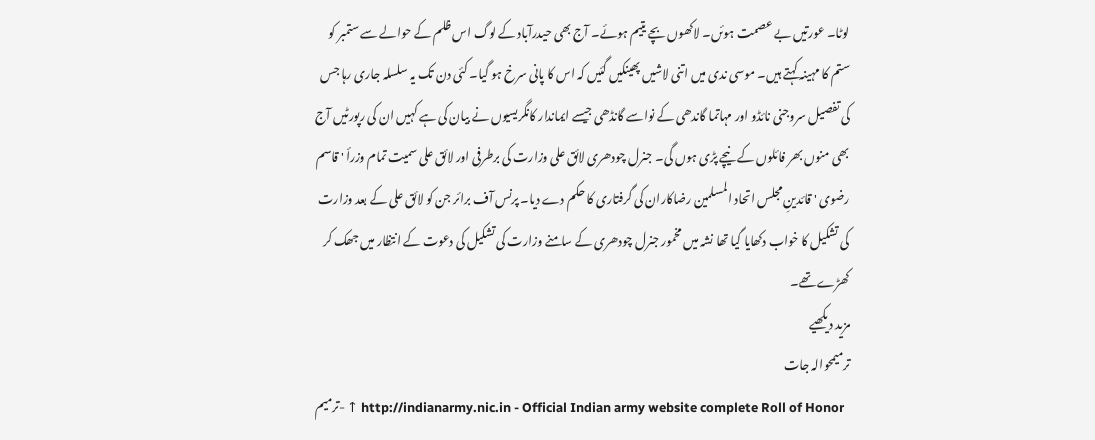لوٹا۔ عورتیں بے عصمت ہوئں۔ لاکھوں بچے یتیم ہوئے۔ آج بھی حیدرآباد کے لوگ اس ظلم کے حوالے سے ستمبر کو ستم کا مہینہ کہتے ہیں۔ موسی ندی میں اتنی لاشیں پھینکیں گئیں کہ اس کا پانی سرخ ہو گیا۔ کئی دن تک یہ سلسلہ جاری رہا جس کی تفصیل سروجنی نائڈو اور مہاتما گاندھی کے نواسے گانڈھی جیسے ایماندار کانگریسیوں نے بیان کی ہے کہیں ان کی رپورٹیں آج بھی منوں بھر فائلوں کے نیچے پڑی ہوں گی۔ جنرل چودھری لائق علی وزارت کی برطرفی اور لائق علی سمیت تمام وزرأ ' قاسم رضوی ' قائدینِ مجلس اتحاد المسلمین رضاکاران کی گرفتاری کا حکم دے دیا۔ پرنس آف برائر جن کو لائق علی کے بعد وزارت کی تشکیل کا خواب دکھایا گیا تھا نشہ میں مخمور جنرل چودھری کے سامنے وزارت کی تشکیل کی دعوت کے انتظار میں جھک کر کھڑے تھے۔
مزید دیکھیے
ترمیمحوالہ جات
ترمیم- ↑ http://indianarmy.nic.in - Official Indian army website complete Roll of Honor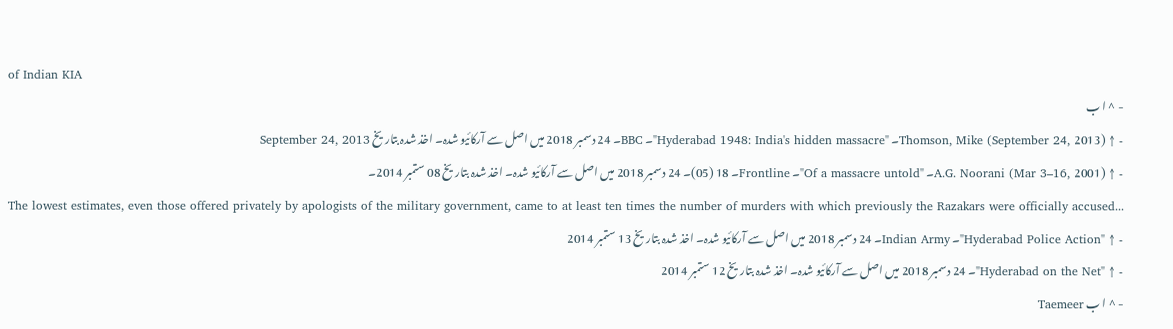of Indian KIA
- ^ ا ب
- ↑ Thomson, Mike (September 24, 2013)۔ "Hyderabad 1948: India's hidden massacre"۔ BBC۔ 24 دسمبر 2018 میں اصل سے آرکائیو شدہ۔ اخذ شدہ بتاریخ September 24, 2013
- ↑ A.G. Noorani (Mar 3–16, 2001)۔ "Of a massacre untold"۔ Frontline۔ 18 (05)۔ 24 دسمبر 2018 میں اصل سے آرکائیو شدہ۔ اخذ شدہ بتاریخ 08 ستمبر 2014۔
The lowest estimates, even those offered privately by apologists of the military government, came to at least ten times the number of murders with which previously the Razakars were officially accused...
- ↑ "Hyderabad Police Action"۔ Indian Army۔ 24 دسمبر 2018 میں اصل سے آرکائیو شدہ۔ اخذ شدہ بتاریخ 13 ستمبر 2014
- ↑ "Hyderabad on the Net"۔ 24 دسمبر 2018 میں اصل سے آرکائیو شدہ۔ اخذ شدہ بتاریخ 12 ستمبر 2014
- ^ ا ب Taemeer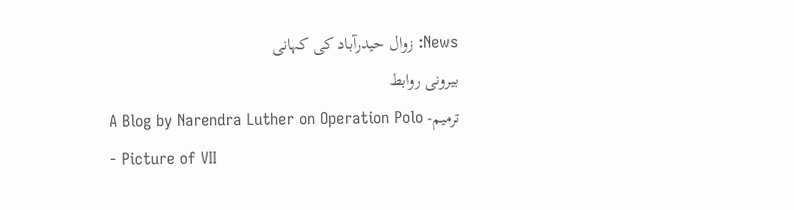News: زوال حیدرآباد کی کہانی
بیرونی روابط
ترمیم- A Blog by Narendra Luther on Operation Polo
- Picture of VII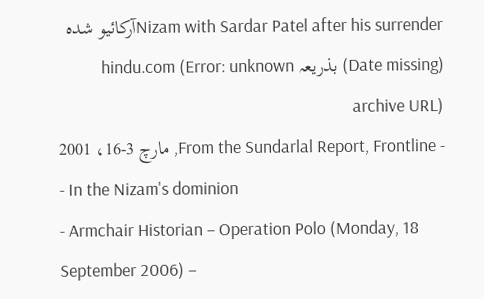Nizam with Sardar Patel after his surrenderآرکائیو شدہ (Date missing) بذریعہ hindu.com (Error: unknown archive URL)
- From the Sundarlal Report, Frontline, مارچ 3-16، 2001
- In the Nizam's dominion
- Armchair Historian – Operation Polo (Monday, 18 September 2006) –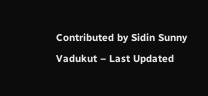Contributed by Sidin Sunny Vadukut – Last Updated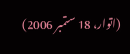(اتوار، 18 ستمبر 2006)